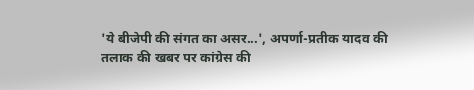'ये बीजेपी की संगत का असर...', अपर्णा-प्रतीक यादव की तलाक की खबर पर कांग्रेस की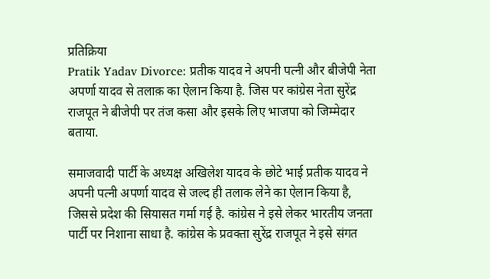प्रतिक्रिया
Pratik Yadav Divorce: प्रतीक यादव ने अपनी पत्नी और बीजेपी नेता अपर्णा यादव से तलाक़ का ऐलान किया है. जिस पर कांग्रेस नेता सुरेंद्र राजपूत ने बीजेपी पर तंज कसा और इसके लिए भाजपा को जिम्मेदार बताया.

समाजवादी पार्टी के अध्यक्ष अखिलेश यादव के छोटे भाई प्रतीक यादव ने अपनी पत्नी अपर्णा यादव से जल्द ही तलाक लेने का ऐलान किया है, जिससे प्रदेश की सियासत गर्मा गई है. कांग्रेस ने इसे लेकर भारतीय जनता पार्टी पर निशाना साधा है. कांग्रेस के प्रवक्ता सुरेंद्र राजपूत ने इसे संगत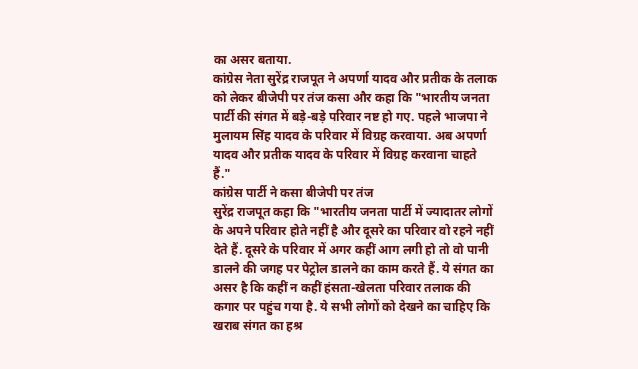का असर बताया.
कांग्रेस नेता सुरेंद्र राजपूत ने अपर्णा यादव और प्रतीक के तलाक को लेकर बीजेपी पर तंज कसा और कहा कि "भारतीय जनता पार्टी की संगत में बड़े-बड़े परिवार नष्ट हो गए. पहले भाजपा ने मुलायम सिंह यादव के परिवार में विग्रह करवाया. अब अपर्णा यादव और प्रतीक यादव के परिवार में विग्रह करवाना चाहते हैं."
कांग्रेस पार्टी ने कसा बीजेपी पर तंज
सुरेंद्र राजपूत कहा कि "भारतीय जनता पार्टी में ज्यादातर लोगों के अपने परिवार होते नहीं है और दूसरे का परिवार वो रहने नहीं देते हैं. दूसरे के परिवार में अगर कहीं आग लगी हो तो वो पानी डालने की जगह पर पेट्रोल डालने का काम करते हैं. ये संगत का असर है कि कहीं न कहीं हंसता-खेलता परिवार तलाक की कगार पर पहुंच गया है. ये सभी लोगों को देखने का चाहिए कि खराब संगत का हश्र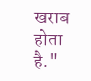खराब होता है."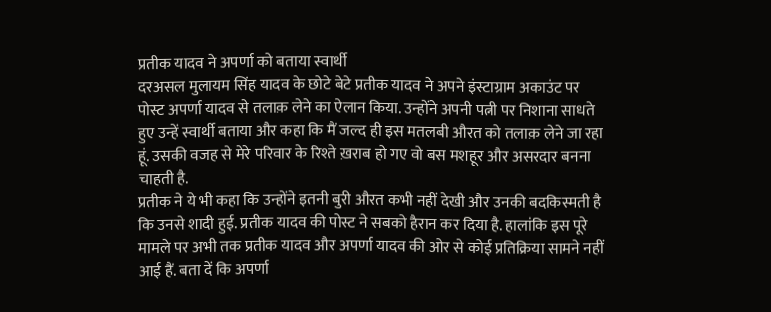प्रतीक यादव ने अपर्णा को बताया स्वार्थी
दरअसल मुलायम सिंह यादव के छोटे बेटे प्रतीक यादव ने अपने इंस्टाग्राम अकाउंट पर पोस्ट अपर्णा यादव से तलाक़ लेने का ऐलान किया. उन्होंने अपनी पत्नी पर निशाना साधते हुए उन्हें स्वार्थी बताया और कहा कि मैं जल्द ही इस मतलबी औरत को तलाक़ लेने जा रहा हूं. उसकी वजह से मेरे परिवार के रिश्ते ख़राब हो गए वो बस मशहूर और असरदार बनना चाहती है.
प्रतीक ने ये भी कहा कि उन्होंने इतनी बुरी औरत कभी नहीं देखी और उनकी बदकिस्मती है कि उनसे शादी हुई. प्रतीक यादव की पोस्ट ने सबको हैरान कर दिया है. हालांकि इस पूरे मामले पर अभी तक प्रतीक यादव और अपर्णा यादव की ओर से कोई प्रतिक्रिया सामने नहीं आई हैं. बता दें कि अपर्णा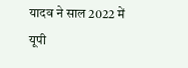यादव ने साल 2022 में यूपी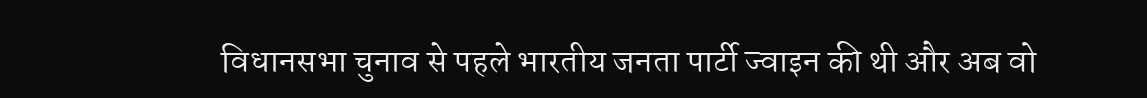विधानसभा चुनाव से पहले भारतीय जनता पार्टी ज्वाइन की थी और अब वो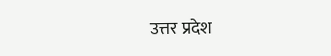उत्तर प्रदेश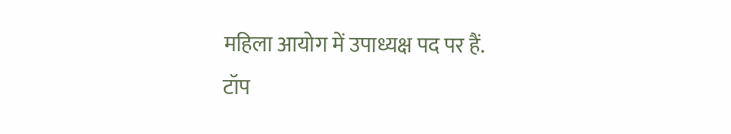महिला आयोग में उपाध्यक्ष पद पर हैं.
टॉप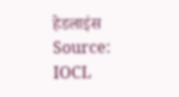हेडलाइंस
Source: IOCL